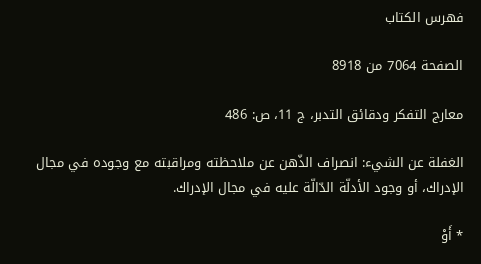فهرس الكتاب

الصفحة 7064 من 8918

معارج التفكر ودقائق التدبر، ج 11، ص: 486

الغفلة عن الشيء: انصراف الذّهن عن ملاحظته ومراقبته مع وجوده في مجال الإدراك، أو وجود الأدلّة الدّالّة عليه في مجال الإدراك.

* أَوْ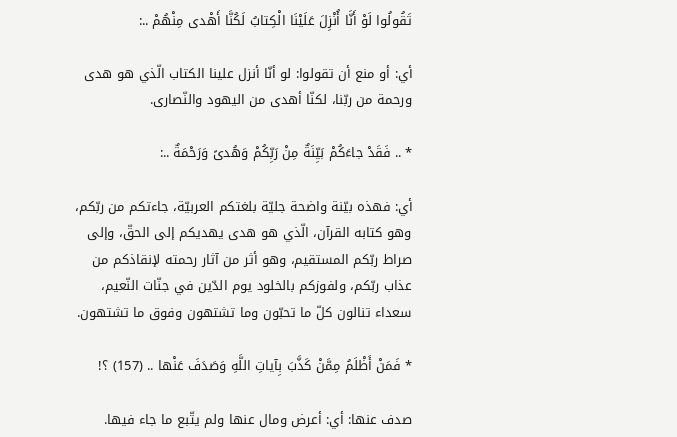تَقُولُوا لَوْ أَنَّا أُنْزِلَ عَلَيْنَا الْكِتابُ لَكُنَّا أَهْدى مِنْهُمْ ..:

أي: أو منع أن تقولوا: لو أنّا أنزل علينا الكتاب الّذي هو هدى ورحمة من ربّنا، لكنّا أهدى من اليهود والنّصارى.

* .. فَقَدْ جاءَكُمْ بَيِّنَةٌ مِنْ رَبِّكُمْ وَهُدىً وَرَحْمَةٌ ..:

أي: فهذه بيّنة واضحة جليّة بلغتكم العربيّة، جاءتكم من ربّكم، وهو كتابه القرآن، الّذي هو هدى يهديكم إلى الحقّ، وإلى صراط ربّكم المستقيم، وهو أثر من آثار رحمته لإنقاذكم من عذاب ربّكم، ولفوزكم بالخلود يوم الدّين في جنّات النّعيم، سعداء تنالون كلّ ما تحبّون وما تشتهون وفوق ما تشتهون.

* فَمَنْ أَظْلَمُ مِمَّنْ كَذَّبَ بِآياتِ اللَّهِ وَصَدَفَ عَنْها .. (157) ؟!

صدف عنها: أي: أعرض ومال عنها ولم يتّبع ما جاء فيها.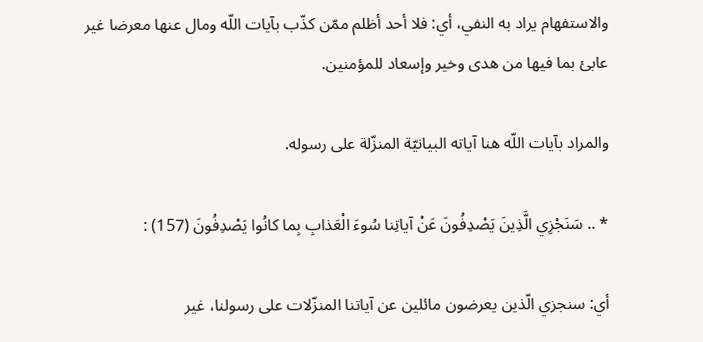والاستفهام يراد به النفي، أي: فلا أحد أظلم ممّن كذّب بآيات اللّه ومال عنها معرضا غير عابئ بما فيها من هدى وخير وإسعاد للمؤمنين.

والمراد بآيات اللّه هنا آياته البيانيّة المنزّلة على رسوله.

* .. سَنَجْزِي الَّذِينَ يَصْدِفُونَ عَنْ آياتِنا سُوءَ الْعَذابِ بِما كانُوا يَصْدِفُونَ (157) :

أي: سنجزي الّذين يعرضون مائلين عن آياتنا المنزّلات على رسولنا، غير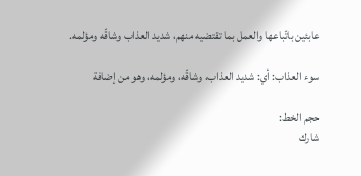عابئين باتّباعها والعمل بما تقتضيه منهم، شديد العذاب وشاقّه ومؤلمه.

سوء العذاب: أي: شديد العذاب، وشاقّه، ومؤلمه، وهو من إضافة

حجم الخط:
شارك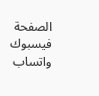الصفحة
فيسبوك واتساب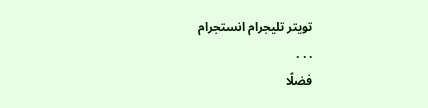تويتر تليجرام انستجرام
. . .
فضلًا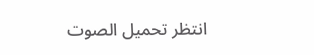انتظر تحميل الصوت